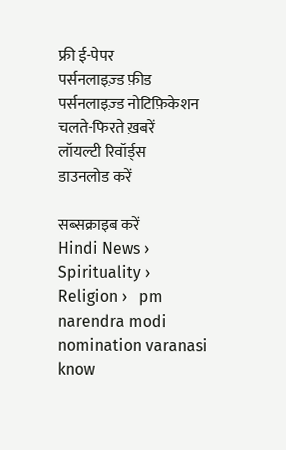फ्री ई-पेपर
पर्सनलाइज़्ड फ़ीड
पर्सनलाइज़्ड नोटिफ़िकेशन
चलते-फिरते ख़बरें
लॉयल्टी रिवॉर्ड्स
डाउनलोड करें

सब्सक्राइब करें
Hindi News ›   Spirituality ›   Religion ›   pm narendra modi nomination varanasi know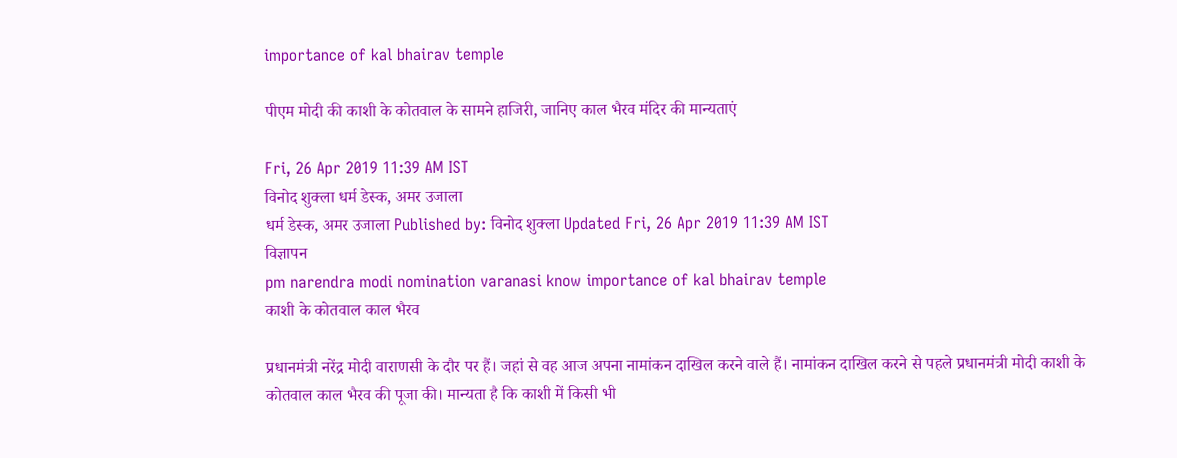importance of kal bhairav temple

पीएम मोदी की काशी के कोतवाल के सामने हाजिरी, जानिए काल भैरव मंदिर की मान्यताएं

Fri, 26 Apr 2019 11:39 AM IST
विनोद शुक्ला धर्म डेस्क, अमर उजाला
धर्म डेस्क, अमर उजाला Published by: विनोद शुक्ला Updated Fri, 26 Apr 2019 11:39 AM IST
विज्ञापन
pm narendra modi nomination varanasi know importance of kal bhairav temple
काशी के कोतवाल काल भैरव

प्रधानमंत्री नरेंद्र मोदी वाराणसी के दौर पर हैं। जहां से वह आज अपना नामांकन दाखिल करने वाले हैं। नामांकन दाखिल करने से पहले प्रधानमंत्री मोदी काशी के कोतवाल काल भैरव की पूजा की। मान्यता है कि काशी में किसी भी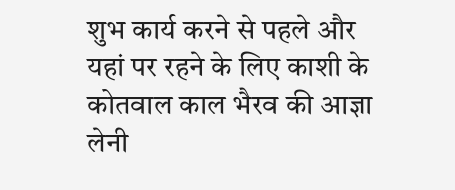शुभ कार्य करने से पहले और यहां पर रहने के लिए काशी के कोतवाल काल भैरव की आज्ञा लेनी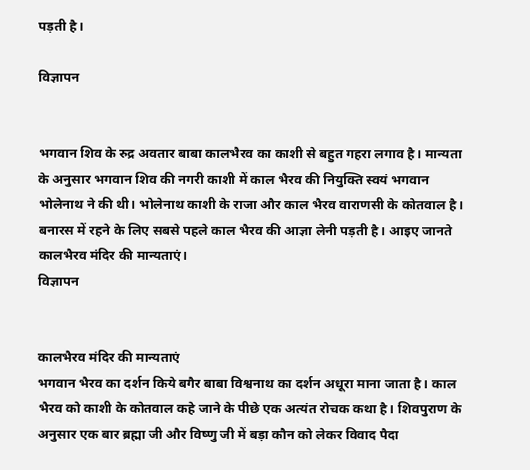पड़ती है।

विज्ञापन


भगवान शिव के रुद्र अवतार बाबा कालभैरव का काशी से बहुत गहरा लगाव है। मान्यता के अनुसार भगवान शिव की नगरी काशी में काल भैरव की नियुक्ति स्वयं भगवान भोलेनाथ ने की थी। भोलेनाथ काशी के राजा और काल भैरव वाराणसी के कोतवाल है। बनारस में रहने के लिए सबसे पहले काल भैरव की आज्ञा लेनी पड़ती है। आइए जानते कालभैरव मंदिर की मान्यताएं।
विज्ञापन


कालभैरव मंदिर की मान्यताएं
भगवान भैरव का दर्शन किये बगैर बाबा विश्वनाथ का दर्शन अधूरा माना जाता है। काल भैरव को काशी के कोतवाल कहे जाने के पीछे एक अत्यंत रोचक कथा है। शिवपुराण के अनुसार एक बार ब्रह्मा जी और विष्णु जी में बड़ा कौन को लेकर विवाद पैदा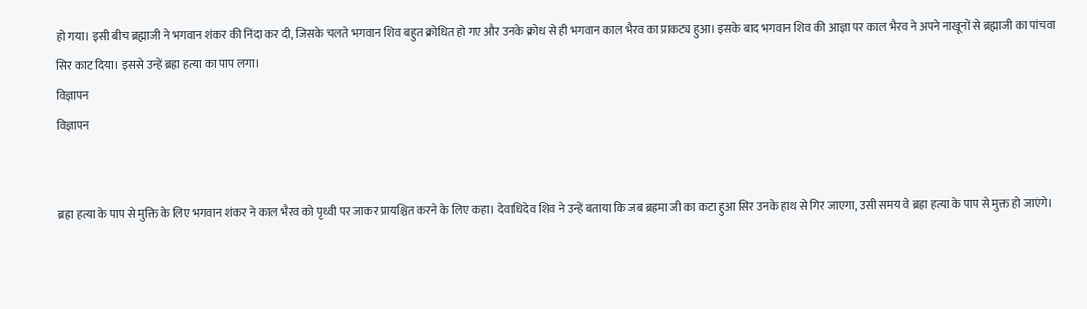हो गया। इसी बीच ब्रह्माजी ने भगवान शंकर की निंदा कर दी, जिसके चलते भगवान शिव बहुत क्रोधित हो गए और उनके क्रोध से ही भगवान काल भैरव का प्राकट्य हुआ। इसके बाद भगवान शिव की आज्ञा पर काल भैरव ने अपने नाखूनों से ब्रह्माजी का पांचवा सिर काट दिया। इससे उन्हें ब्रह्रा हत्या का पाप लगा।
विज्ञापन
विज्ञापन


ब्रह्रा हत्या के पाप से मुक्ति के लिए भगवान शंकर ने काल भैरव को पृथ्वी पर जाकर प्रायश्चित करने के लिए कहा। देवाधिदेव शिव ने उन्हें बताया कि जब ब्रह्रमा जी का कटा हुआ सिर उनके हाथ से गिर जाएगा, उसी समय वे ब्रह्रा हत्या के पाप से मुक्त हो जाएंगे।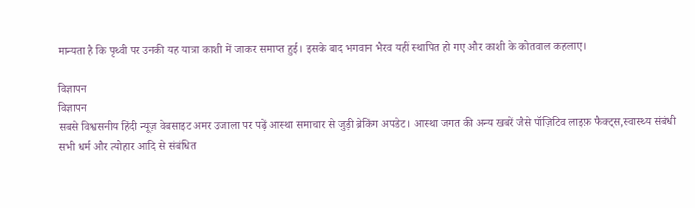मान्यता है कि पृथ्वी पर उनकी यह यात्रा काशी में जाकर समाप्त हुई। इसके बाद भगवान भैरव यहीं स्थापित हो गए और काशी के कोतवाल कहलाए।

विज्ञापन
विज्ञापन
सबसे विश्वसनीय हिंदी न्यूज़ वेबसाइट अमर उजाला पर पढ़ें आस्था समाचार से जुड़ी ब्रेकिंग अपडेट। आस्था जगत की अन्य खबरें जैसे पॉज़िटिव लाइफ़ फैक्ट्स,स्वास्थ्य संबंधी सभी धर्म और त्योहार आदि से संबंधित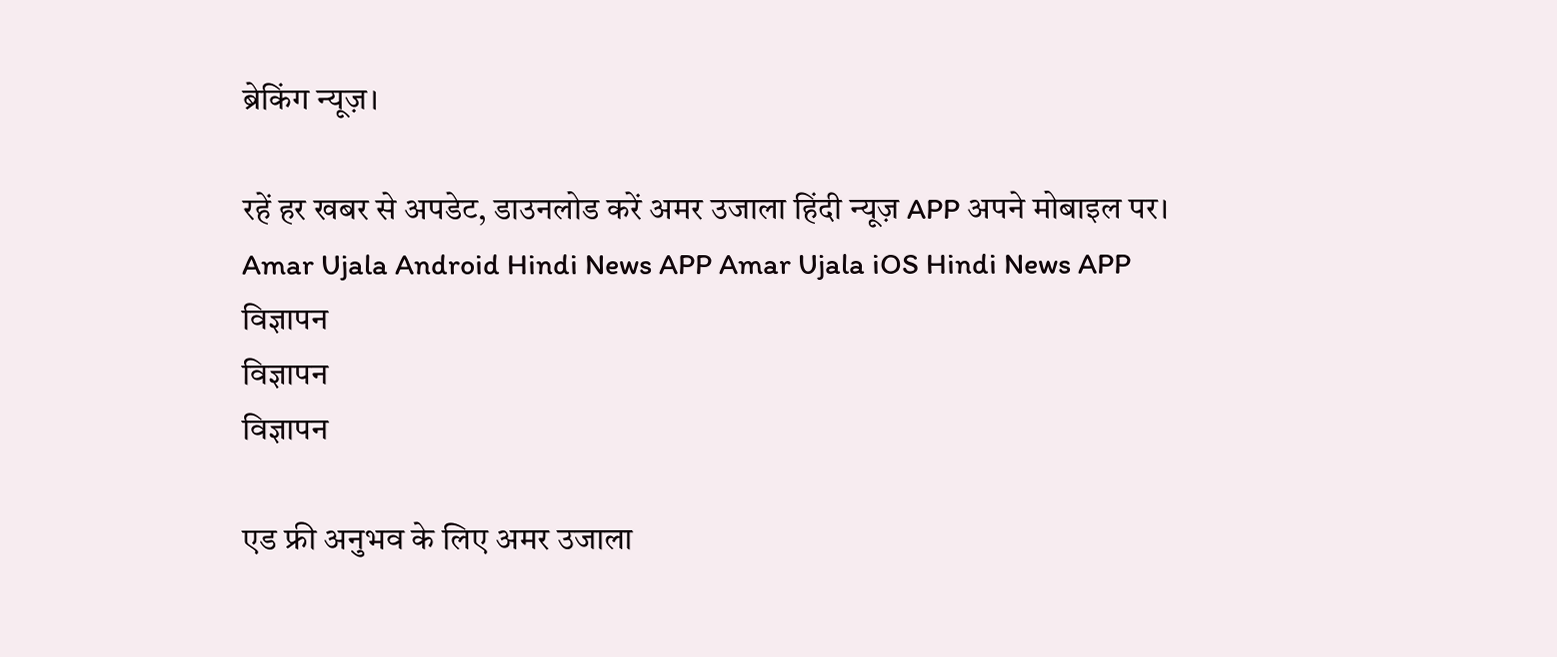ब्रेकिंग न्यूज़।

रहें हर खबर से अपडेट, डाउनलोड करें अमर उजाला हिंदी न्यूज़ APP अपने मोबाइल पर।
Amar Ujala Android Hindi News APP Amar Ujala iOS Hindi News APP
विज्ञापन
विज्ञापन
विज्ञापन

एड फ्री अनुभव के लिए अमर उजाला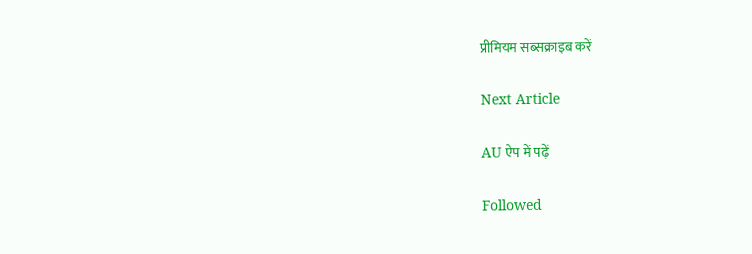प्रीमियम सब्सक्राइब करें

Next Article

AU ऐप में पढ़ें

Followed